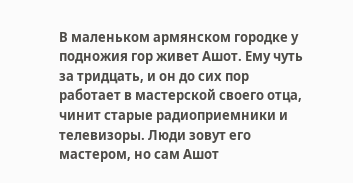В маленьком армянском городке у подножия гор живет Ашот. Ему чуть за тридцать, и он до сих пор работает в мастерской своего отца, чинит старые радиоприемники и телевизоры. Люди зовут его мастером, но сам Ашот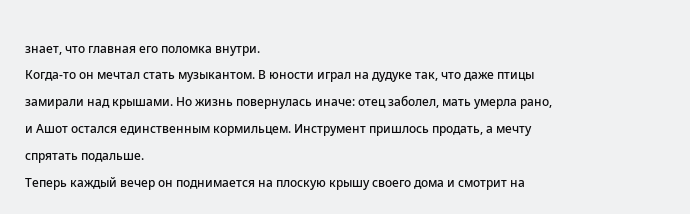знает, что главная его поломка внутри.
Когда-то он мечтал стать музыкантом. В юности играл на дудуке так, что даже птицы замирали над крышами. Но жизнь повернулась иначе: отец заболел, мать умерла рано, и Ашот остался единственным кормильцем. Инструмент пришлось продать, а мечту спрятать подальше.
Теперь каждый вечер он поднимается на плоскую крышу своего дома и смотрит на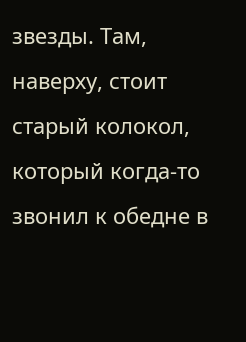звезды. Там, наверху, стоит старый колокол, который когда-то звонил к обедне в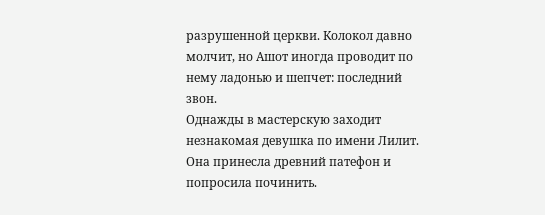разрушенной церкви. Колокол давно молчит, но Ашот иногда проводит по нему ладонью и шепчет: последний звон.
Однажды в мастерскую заходит незнакомая девушка по имени Лилит. Она принесла древний патефон и попросила починить.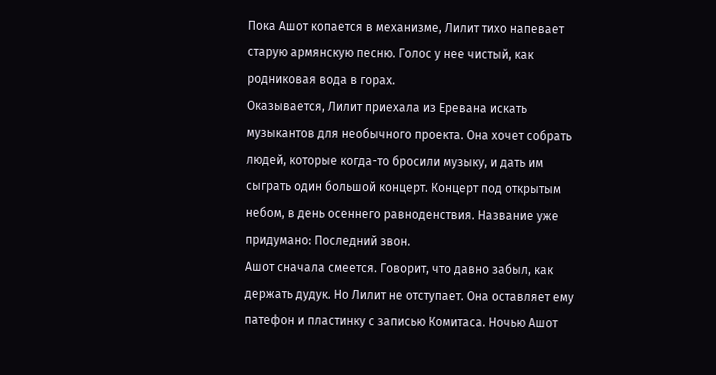Пока Ашот копается в механизме, Лилит тихо напевает старую армянскую песню. Голос у нее чистый, как родниковая вода в горах.
Оказывается, Лилит приехала из Еревана искать музыкантов для необычного проекта. Она хочет собрать людей, которые когда-то бросили музыку, и дать им сыграть один большой концерт. Концерт под открытым небом, в день осеннего равноденствия. Название уже придумано: Последний звон.
Ашот сначала смеется. Говорит, что давно забыл, как держать дудук. Но Лилит не отступает. Она оставляет ему патефон и пластинку с записью Комитаса. Ночью Ашот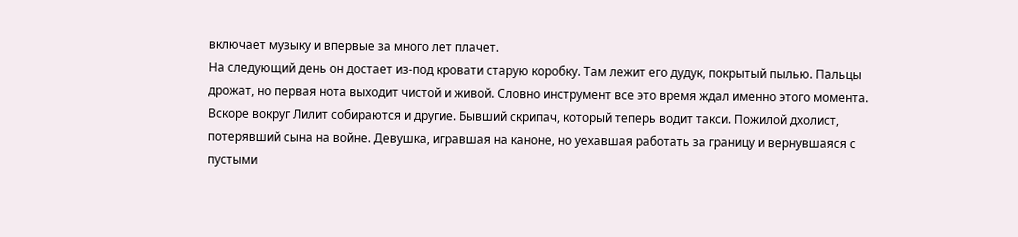включает музыку и впервые за много лет плачет.
На следующий день он достает из-под кровати старую коробку. Там лежит его дудук, покрытый пылью. Пальцы дрожат, но первая нота выходит чистой и живой. Словно инструмент все это время ждал именно этого момента.
Вскоре вокруг Лилит собираются и другие. Бывший скрипач, который теперь водит такси. Пожилой дхолист, потерявший сына на войне. Девушка, игравшая на каноне, но уехавшая работать за границу и вернувшаяся с пустыми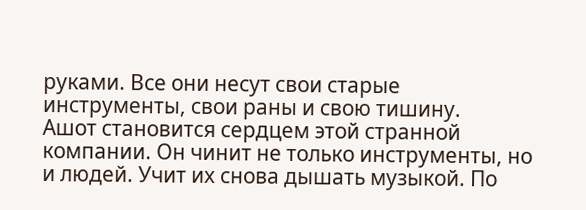руками. Все они несут свои старые инструменты, свои раны и свою тишину.
Ашот становится сердцем этой странной компании. Он чинит не только инструменты, но и людей. Учит их снова дышать музыкой. По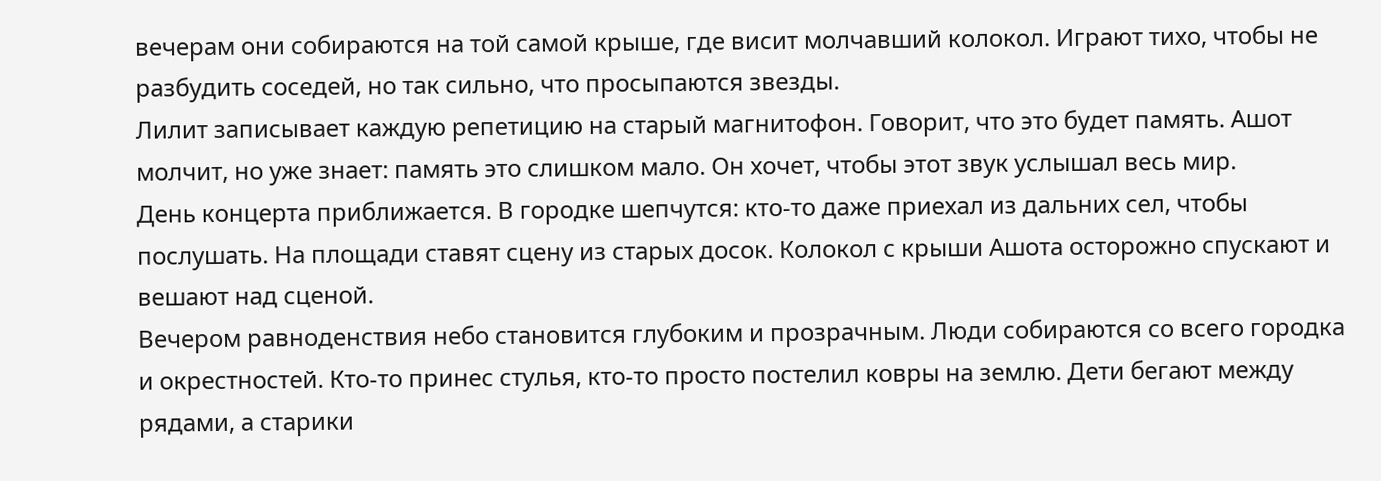вечерам они собираются на той самой крыше, где висит молчавший колокол. Играют тихо, чтобы не разбудить соседей, но так сильно, что просыпаются звезды.
Лилит записывает каждую репетицию на старый магнитофон. Говорит, что это будет память. Ашот молчит, но уже знает: память это слишком мало. Он хочет, чтобы этот звук услышал весь мир.
День концерта приближается. В городке шепчутся: кто-то даже приехал из дальних сел, чтобы послушать. На площади ставят сцену из старых досок. Колокол с крыши Ашота осторожно спускают и вешают над сценой.
Вечером равноденствия небо становится глубоким и прозрачным. Люди собираются со всего городка и окрестностей. Кто-то принес стулья, кто-то просто постелил ковры на землю. Дети бегают между рядами, а старики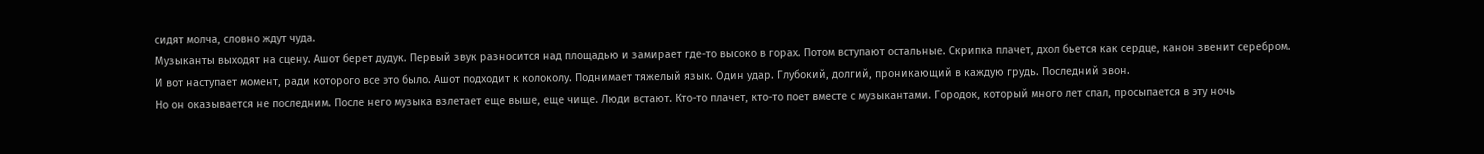сидят молча, словно ждут чуда.
Музыканты выходят на сцену. Ашот берет дудук. Первый звук разносится над площадью и замирает где-то высоко в горах. Потом вступают остальные. Скрипка плачет, дхол бьется как сердце, канон звенит серебром.
И вот наступает момент, ради которого все это было. Ашот подходит к колоколу. Поднимает тяжелый язык. Один удар. Глубокий, долгий, проникающий в каждую грудь. Последний звон.
Но он оказывается не последним. После него музыка взлетает еще выше, еще чище. Люди встают. Кто-то плачет, кто-то поет вместе с музыкантами. Городок, который много лет спал, просыпается в эту ночь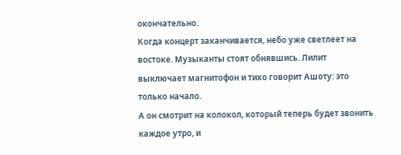окончательно.
Когда концерт заканчивается, небо уже светлеет на востоке. Музыканты стоят обнявшись. Лилит выключает магнитофон и тихо говорит Ашоту: это только начало.
А он смотрит на колокол, который теперь будет звонить каждое утро, и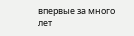впервые за много лет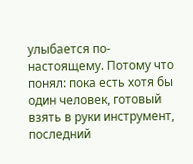улыбается по-настоящему. Потому что понял: пока есть хотя бы один человек, готовый взять в руки инструмент, последний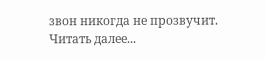звон никогда не прозвучит.
Читать далее...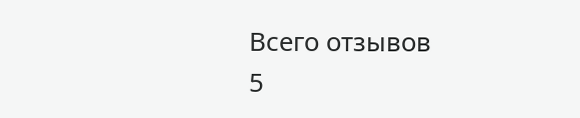Всего отзывов
5